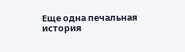Еще одна печальная история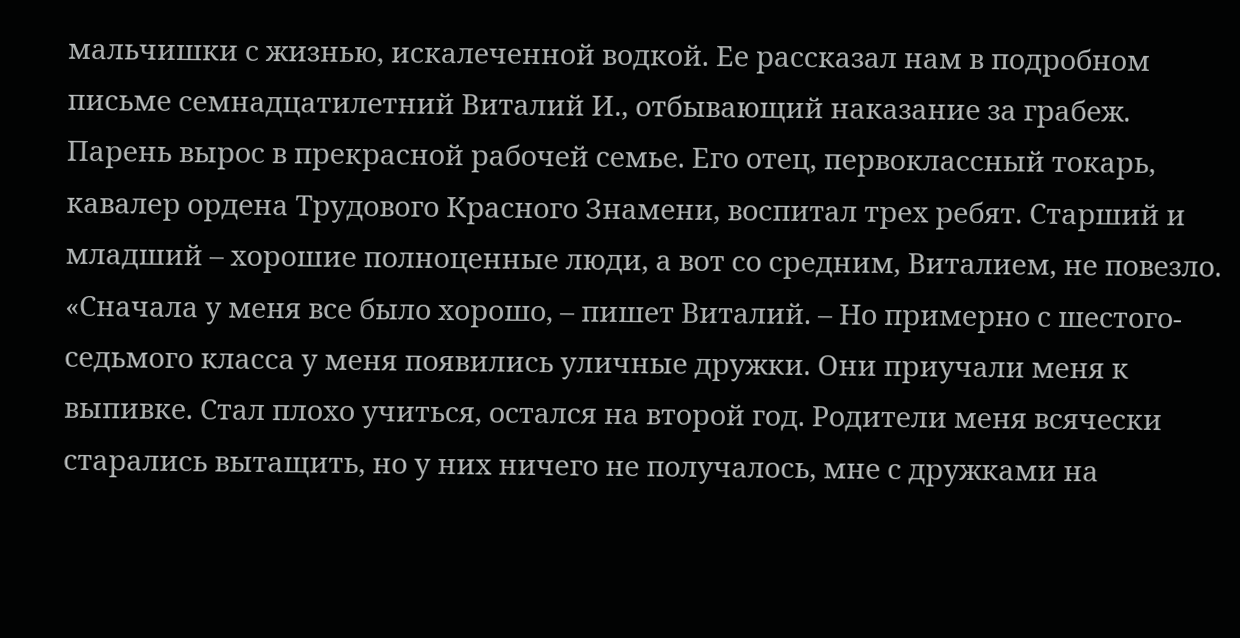мальчишки с жизнью, искалеченной водкой. Ее рассказал нам в подробном письме семнадцатилетний Виталий И., отбывающий наказание за грабеж. Парень вырос в прекрасной рабочей семье. Его отец, первоклассный токарь, кавалер ордена Трудового Красного Знамени, воспитал трех ребят. Старший и младший – хорошие полноценные люди, а вот со средним, Виталием, не повезло. «Сначала у меня все было хорошо, – пишет Виталий. – Но примерно с шестого-седьмого класса у меня появились уличные дружки. Они приучали меня к выпивке. Стал плохо учиться, остался на второй год. Родители меня всячески старались вытащить, но у них ничего не получалось, мне с дружками на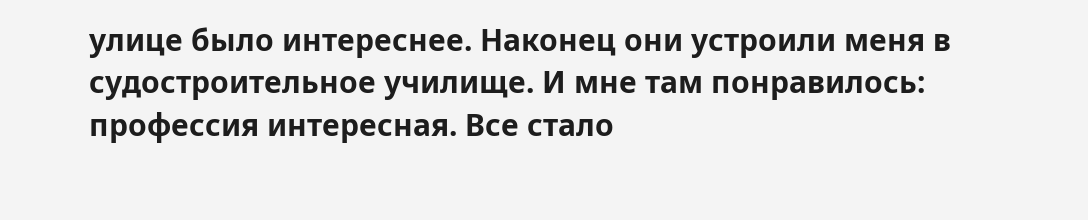улице было интереснее. Наконец они устроили меня в судостроительное училище. И мне там понравилось: профессия интересная. Все стало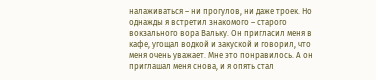налаживаться – ни прогулов, ни даже троек. Но однажды я встретил знакомого – старого вокзального вора Вальку. Он пригласил меня в кафе, угощал водкой и закуской и говорил, что меня очень уважает. Мне это понравилось. А он приглашал меня снова, и я опять стал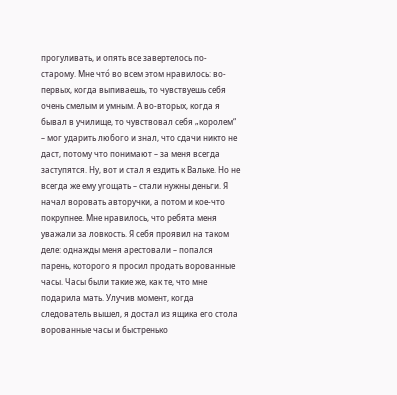прогуливать, и опять все завертелось по-старому. Мне что́ во всем этом нравилось: во-первых, когда выпиваешь, то чувствуешь себя очень смелым и умным. А во-вторых, когда я бывал в училище, то чувствовал себя „королем“ – мог ударить любого и знал, что сдачи никто не даст, потому что понимают – за меня всегда заступятся. Ну, вот и стал я ездить к Вальке. Но не всегда же ему угощать – стали нужны деньги. Я начал воровать авторучки, а потом и кое-что покрупнее. Мне нравилось, что ребята меня уважали за ловкость. Я себя проявил на таком деле: однажды меня арестовали – попался парень, которого я просил продать ворованные часы. Часы были такие же, как те, что мне подарила мать. Улучив момент, когда следователь вышел, я достал из ящика его стола ворованные часы и быстренько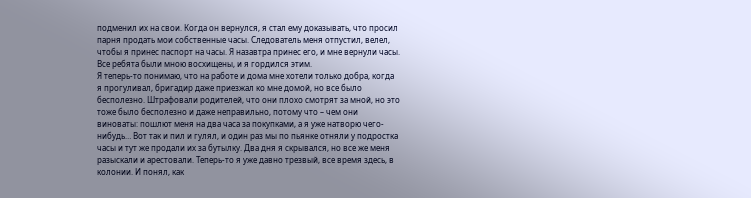подменил их на свои. Когда он вернулся, я стал ему доказывать, что просил парня продать мои собственные часы. Следователь меня отпустил, велел, чтобы я принес паспорт на часы. Я назавтра принес его, и мне вернули часы. Все ребята были мною восхищены, и я гордился этим.
Я теперь-то понимаю, что на работе и дома мне хотели только добра, когда я прогуливал, бригадир даже приезжал ко мне домой, но все было бесполезно. Штрафовали родителей, что они плохо смотрят за мной, но это тоже было бесполезно и даже неправильно, потому что – чем они виноваты: пошлют меня на два часа за покупками, а я уже натворю чего-нибудь… Вот так и пил и гулял, и один раз мы по пьянке отняли у подростка часы и тут же продали их за бутылку. Два дня я скрывался, но все же меня разыскали и арестовали. Теперь-то я уже давно трезвый, все время здесь, в колонии. И понял, как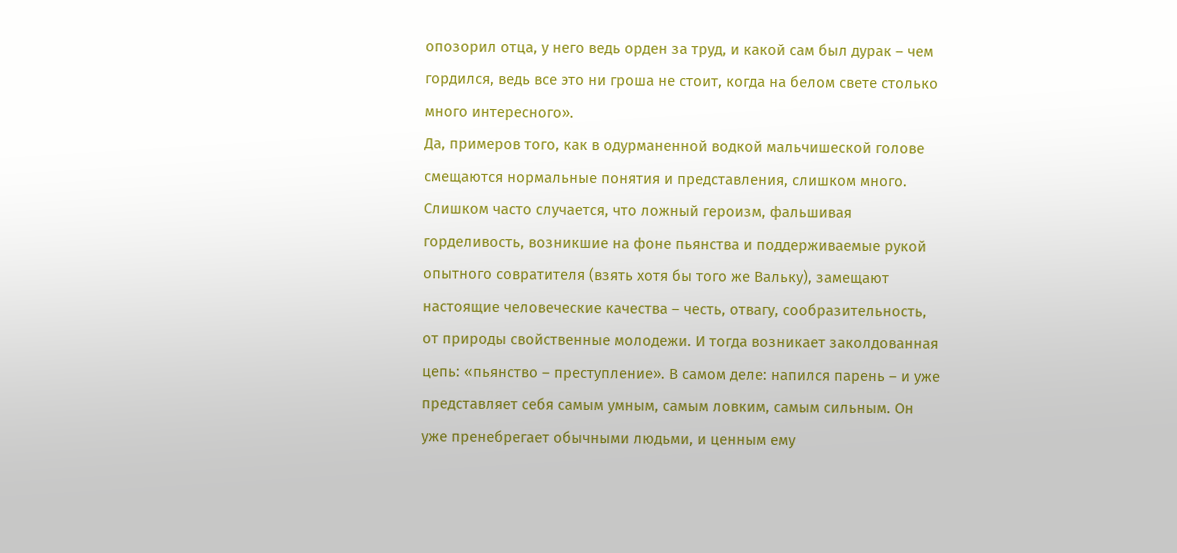опозорил отца, у него ведь орден за труд, и какой сам был дурак – чем гордился, ведь все это ни гроша не стоит, когда на белом свете столько много интересного».
Да, примеров того, как в одурманенной водкой мальчишеской голове смещаются нормальные понятия и представления, слишком много. Слишком часто случается, что ложный героизм, фальшивая горделивость, возникшие на фоне пьянства и поддерживаемые рукой опытного совратителя (взять хотя бы того же Вальку), замещают настоящие человеческие качества – честь, отвагу, сообразительность, от природы свойственные молодежи. И тогда возникает заколдованная цепь: «пьянство – преступление». В самом деле: напился парень – и уже представляет себя самым умным, самым ловким, самым сильным. Он уже пренебрегает обычными людьми, и ценным ему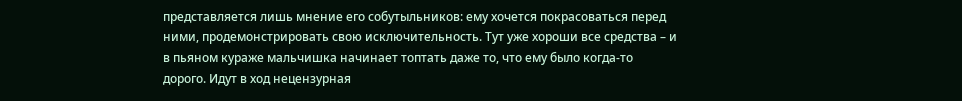представляется лишь мнение его собутыльников: ему хочется покрасоваться перед ними, продемонстрировать свою исключительность. Тут уже хороши все средства – и в пьяном кураже мальчишка начинает топтать даже то, что ему было когда-то дорого. Идут в ход нецензурная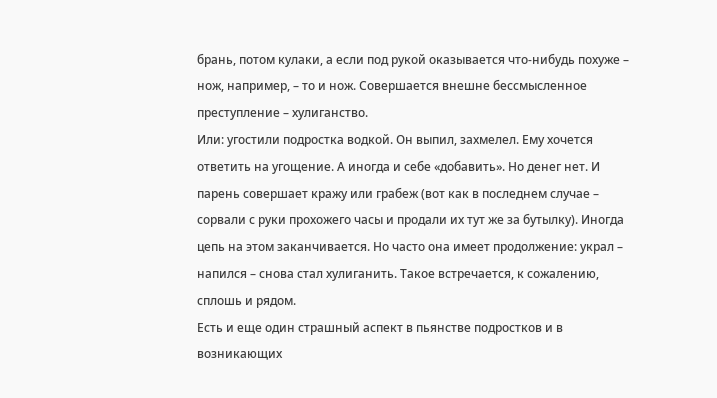брань, потом кулаки, а если под рукой оказывается что-нибудь похуже – нож, например, – то и нож. Совершается внешне бессмысленное преступление – хулиганство.
Или: угостили подростка водкой. Он выпил, захмелел. Ему хочется ответить на угощение. А иногда и себе «добавить». Но денег нет. И парень совершает кражу или грабеж (вот как в последнем случае – сорвали с руки прохожего часы и продали их тут же за бутылку). Иногда цепь на этом заканчивается. Но часто она имеет продолжение: украл – напился – снова стал хулиганить. Такое встречается, к сожалению, сплошь и рядом.
Есть и еще один страшный аспект в пьянстве подростков и в возникающих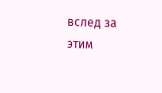вслед за этим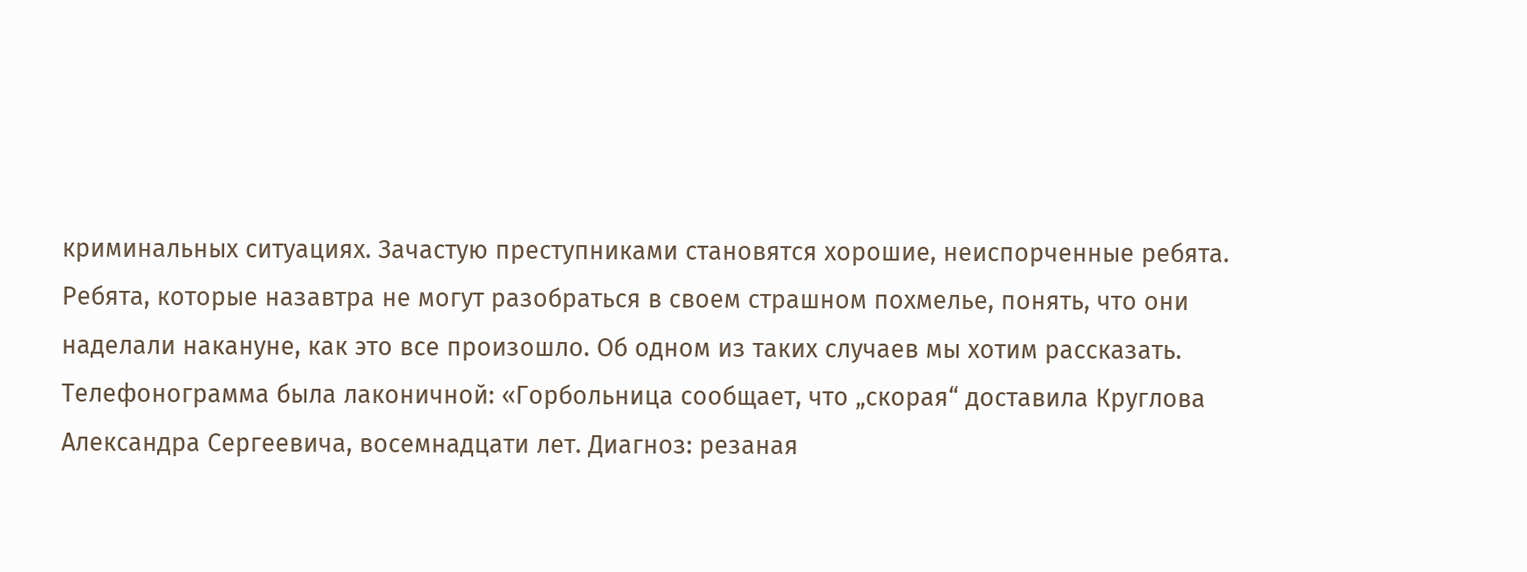криминальных ситуациях. Зачастую преступниками становятся хорошие, неиспорченные ребята. Ребята, которые назавтра не могут разобраться в своем страшном похмелье, понять, что они наделали накануне, как это все произошло. Об одном из таких случаев мы хотим рассказать.
Телефонограмма была лаконичной: «Горбольница сообщает, что „скорая“ доставила Круглова Александра Сергеевича, восемнадцати лет. Диагноз: резаная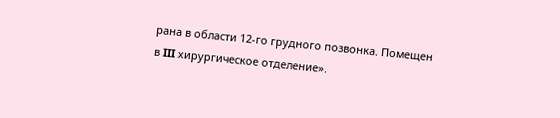рана в области 12-го грудного позвонка. Помещен в III хирургическое отделение».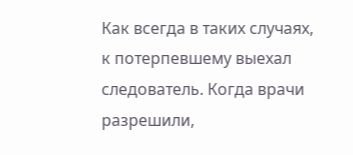Как всегда в таких случаях, к потерпевшему выехал следователь. Когда врачи разрешили,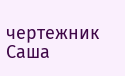чертежник Саша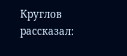Круглов рассказал: